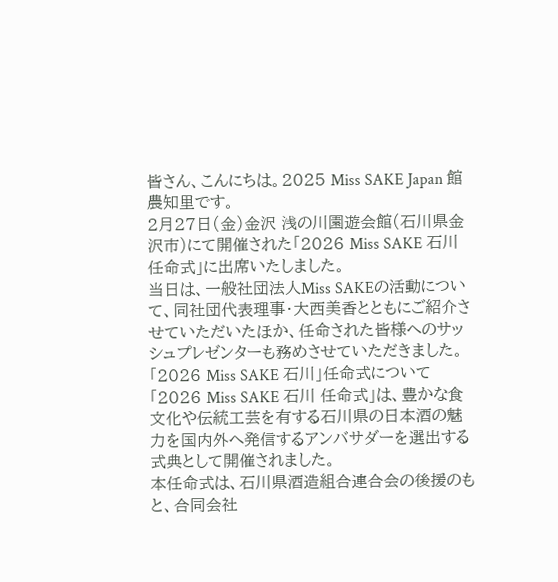皆さん、こんにちは。2025 Miss SAKE Japan 館農知里です。
2月27日(金)金沢 浅の川園遊会館(石川県金沢市)にて開催された「2026 Miss SAKE 石川 任命式」に出席いたしました。
当日は、一般社団法人Miss SAKEの活動について、同社団代表理事・大西美香とともにご紹介させていただいたほか、任命された皆様へのサッシュプレゼンターも務めさせていただきました。
「2026 Miss SAKE 石川」任命式について
「2026 Miss SAKE 石川 任命式」は、豊かな食文化や伝統工芸を有する石川県の日本酒の魅力を国内外へ発信するアンバサダーを選出する式典として開催されました。
本任命式は、石川県酒造組合連合会の後援のもと、合同会社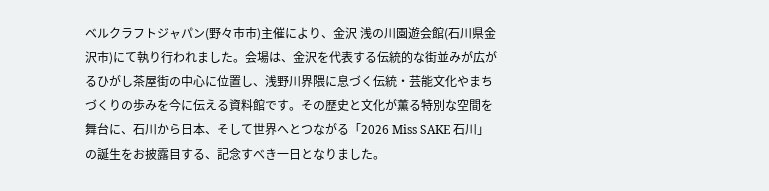ベルクラフトジャパン(野々市市)主催により、金沢 浅の川園遊会館(石川県金沢市)にて執り行われました。会場は、金沢を代表する伝統的な街並みが広がるひがし茶屋街の中心に位置し、浅野川界隈に息づく伝統・芸能文化やまちづくりの歩みを今に伝える資料館です。その歴史と文化が薫る特別な空間を舞台に、石川から日本、そして世界へとつながる「2026 Miss SAKE 石川」の誕生をお披露目する、記念すべき一日となりました。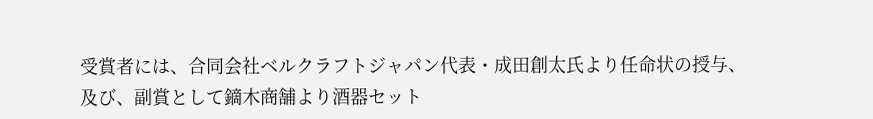受賞者には、合同会社ベルクラフトジャパン代表・成田創太氏より任命状の授与、及び、副賞として鏑木商舗より酒器セット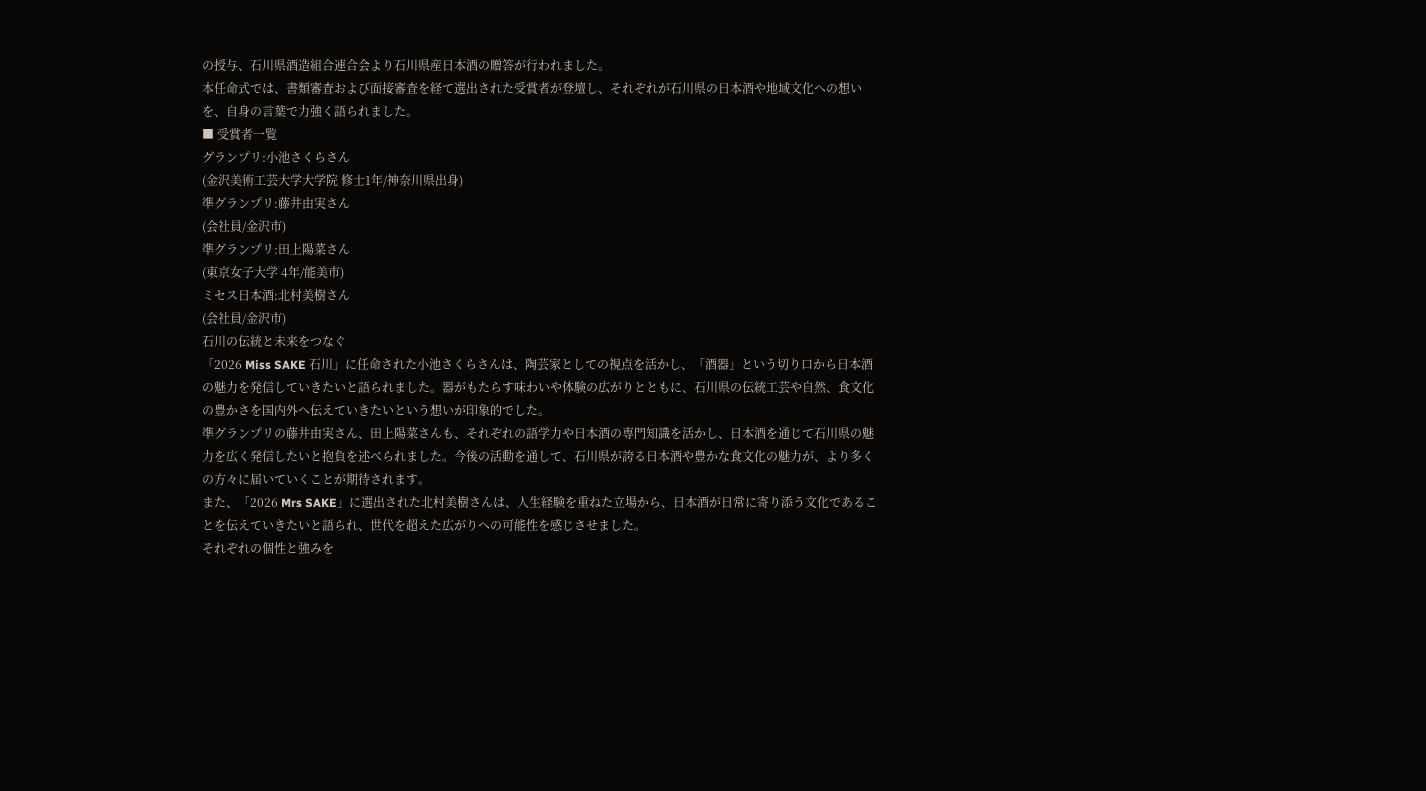の授与、石川県酒造組合連合会より石川県産日本酒の贈答が行われました。
本任命式では、書類審査および面接審査を経て選出された受賞者が登壇し、それぞれが石川県の日本酒や地域文化への想いを、自身の言葉で力強く語られました。
■ 受賞者一覧
グランプリ:小池さくらさん
(金沢美術工芸大学大学院 修士1年/神奈川県出身)
準グランプリ:藤井由実さん
(会社員/金沢市)
準グランプリ:田上陽菜さん
(東京女子大学 4年/能美市)
ミセス日本酒:北村美樹さん
(会社員/金沢市)
石川の伝統と未来をつなぐ
「2026 Miss SAKE 石川」に任命された小池さくらさんは、陶芸家としての視点を活かし、「酒器」という切り口から日本酒の魅力を発信していきたいと語られました。器がもたらす味わいや体験の広がりとともに、石川県の伝統工芸や自然、食文化の豊かさを国内外へ伝えていきたいという想いが印象的でした。
準グランプリの藤井由実さん、田上陽菜さんも、それぞれの語学力や日本酒の専門知識を活かし、日本酒を通じて石川県の魅力を広く発信したいと抱負を述べられました。今後の活動を通して、石川県が誇る日本酒や豊かな食文化の魅力が、より多くの方々に届いていくことが期待されます。
また、「2026 Mrs SAKE」に選出された北村美樹さんは、人生経験を重ねた立場から、日本酒が日常に寄り添う文化であることを伝えていきたいと語られ、世代を超えた広がりへの可能性を感じさせました。
それぞれの個性と強みを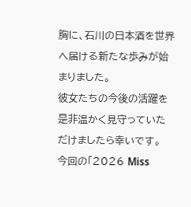胸に、石川の日本酒を世界へ届ける新たな歩みが始まりました。
彼女たちの今後の活躍を是非温かく見守っていただけましたら幸いです。
今回の「2026 Miss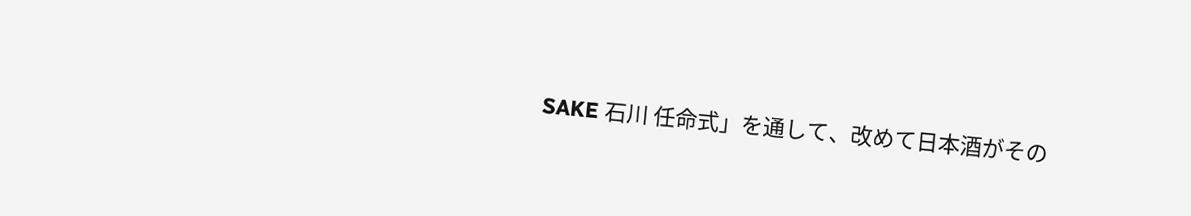SAKE 石川 任命式」を通して、改めて日本酒がその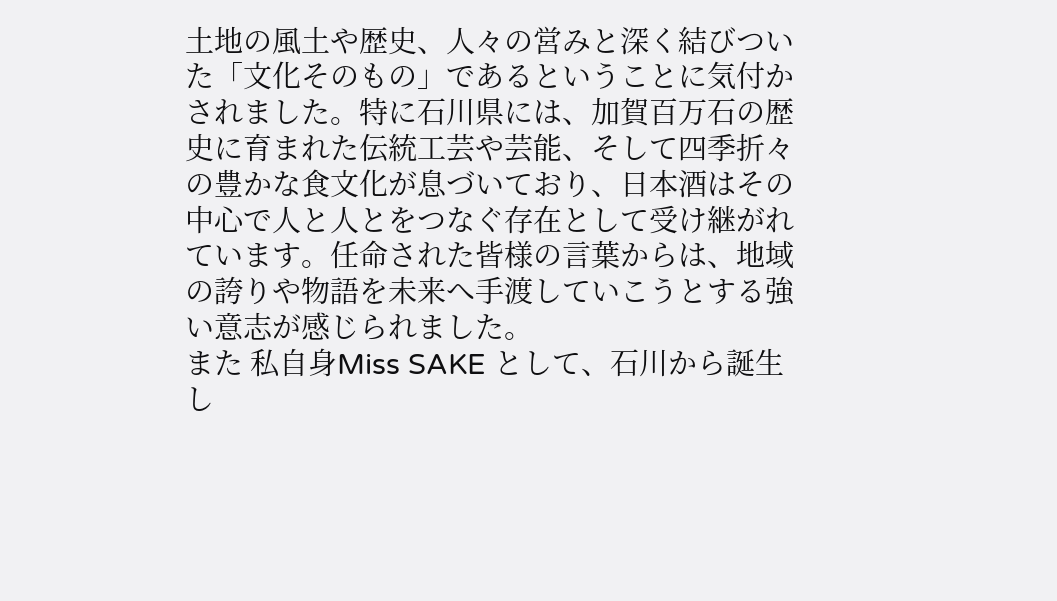土地の風土や歴史、人々の営みと深く結びついた「文化そのもの」であるということに気付かされました。特に石川県には、加賀百万石の歴史に育まれた伝統工芸や芸能、そして四季折々の豊かな食文化が息づいており、日本酒はその中心で人と人とをつなぐ存在として受け継がれています。任命された皆様の言葉からは、地域の誇りや物語を未来へ手渡していこうとする強い意志が感じられました。
また 私自身Miss SAKE として、石川から誕生し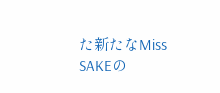た新たなMiss SAKEの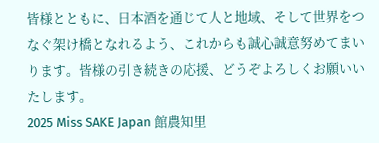皆様とともに、日本酒を通じて人と地域、そして世界をつなぐ架け橋となれるよう、これからも誠心誠意努めてまいります。皆様の引き続きの応援、どうぞよろしくお願いいたします。
2025 Miss SAKE Japan 館農知里